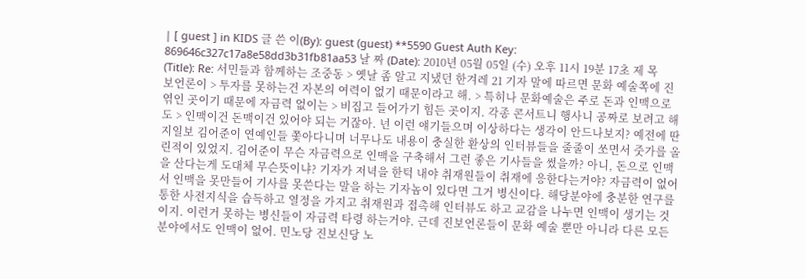| [ guest ] in KIDS 글 쓴 이(By): guest (guest) **5590 Guest Auth Key: 869646c327c17a8e58dd3b31fb81aa53 날 짜 (Date): 2010년 05월 05일 (수) 오후 11시 19분 17초 제 목(Title): Re: 서민들과 함께하는 조중동 > 옛날 좀 알고 지냈던 한겨레 21 기자 말에 따르면 문화 예술쪽에 진보언론이 > 투자를 못하는건 자본의 여력이 없기 때문이라고 해. > 특히나 문화예술은 주로 돈과 인맥으로 엮인 곳이기 때문에 자금력 없이는 > 비집고 들어가기 힘든 곳이지. 각종 콘서트니 행사니 공짜로 보려고 해도 > 인맥이건 돈맥이건 있어야 되는 거잖아. 넌 이런 얘기들으며 이상하다는 생각이 안드나보지? 예전에 딴지일보 김어준이 연예인들 쫓아다니며 너무나도 내용이 충실한 환상의 인터뷰들을 줄줄이 쏘면서 줏가를 올린적이 있었지. 김어준이 무슨 자금력으로 인맥을 구축해서 그런 좋은 기사들을 썼을까? 아니, 돈으로 인맥을 산다는게 도대체 무슨뜻이냐? 기자가 저녁을 한턱 내야 취재원들이 취재에 응한다는거야? 자금력이 없어서 인맥을 못만들어 기사를 못쓴다는 말을 하는 기자놈이 있다면 그거 병신이다. 해당분야에 충분한 연구를 통한 사전지식을 습득하고 열정을 가지고 취재원과 접촉해 인터뷰도 하고 교감을 나누면 인맥이 생기는 것이지. 이런거 못하는 병신들이 자금력 타령 하는거야. 근데 진보언론들이 문화 예술 뿐만 아니라 다른 모든 분야에서도 인맥이 없어. 민노당 진보신당 노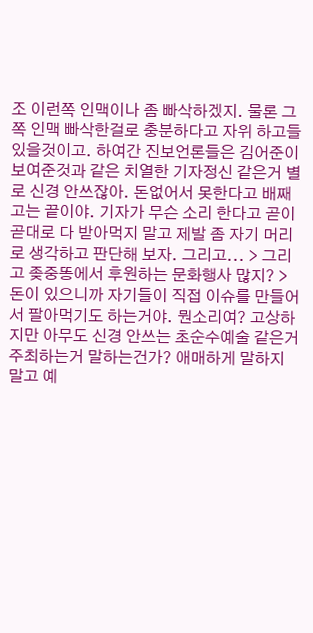조 이런쪽 인맥이나 좀 빠삭하겠지. 물론 그쪽 인맥 빠삭한걸로 충분하다고 자위 하고들 있을것이고. 하여간 진보언론들은 김어준이 보여준것과 같은 치열한 기자정신 같은거 별로 신경 안쓰잖아. 돈없어서 못한다고 배째고는 끝이야. 기자가 무슨 소리 한다고 곧이곧대로 다 받아먹지 말고 제발 좀 자기 머리로 생각하고 판단해 보자. 그리고... > 그리고 좆중똥에서 후원하는 문화행사 많지? > 돈이 있으니까 자기들이 직접 이슈를 만들어서 팔아먹기도 하는거야. 뭔소리여? 고상하지만 아무도 신경 안쓰는 초순수예술 같은거 주최하는거 말하는건가? 애매하게 말하지 말고 예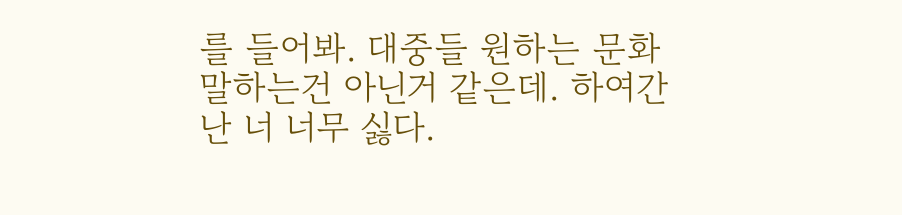를 들어봐. 대중들 원하는 문화 말하는건 아닌거 같은데. 하여간 난 너 너무 싫다.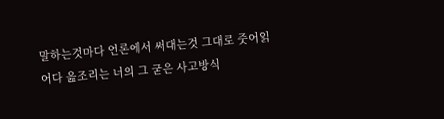말하는것마다 언론에서 써대는것 그대로 줏어읽어다 읊조리는 너의 그 굳은 사고방식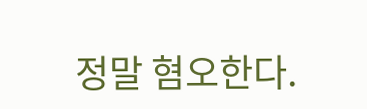정말 혐오한다.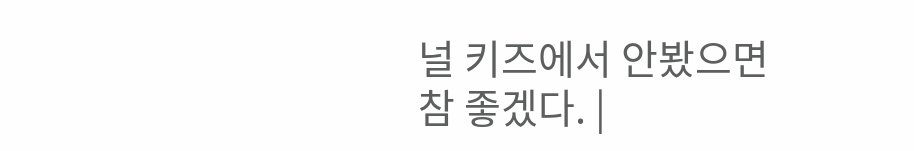널 키즈에서 안봤으면 참 좋겠다. |